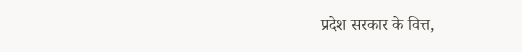प्रदेश सरकार के वित्त,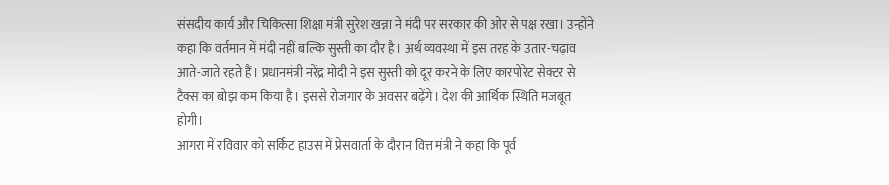संसदीय कार्य और चिकित्सा शिक्षा मंत्री सुरेश खन्ना ने मंदी पर सरकार की ओर से पक्ष रखा। उन्होंने कहा कि वर्तमान में मंदी नहीं बल्कि सुस्ती का दौर है। अर्थ व्यवस्था में इस तरह के उतार-चढ़ाव आते-जाते रहते हैं। प्रधानमंत्री नरेंद्र मोदी ने इस सुस्ती को दूर करने के लिए कारपोरेट सेक्टर से टैक्स का बोझ कम किया है। इससे रोजगार के अवसर बढ़ेंगे। देश की आर्थिक स्थिति मजबूत होगी।
आगरा में रविवार को सर्किट हाउस में प्रेसवार्ता के दौरान वित्त मंत्री ने कहा कि पूर्व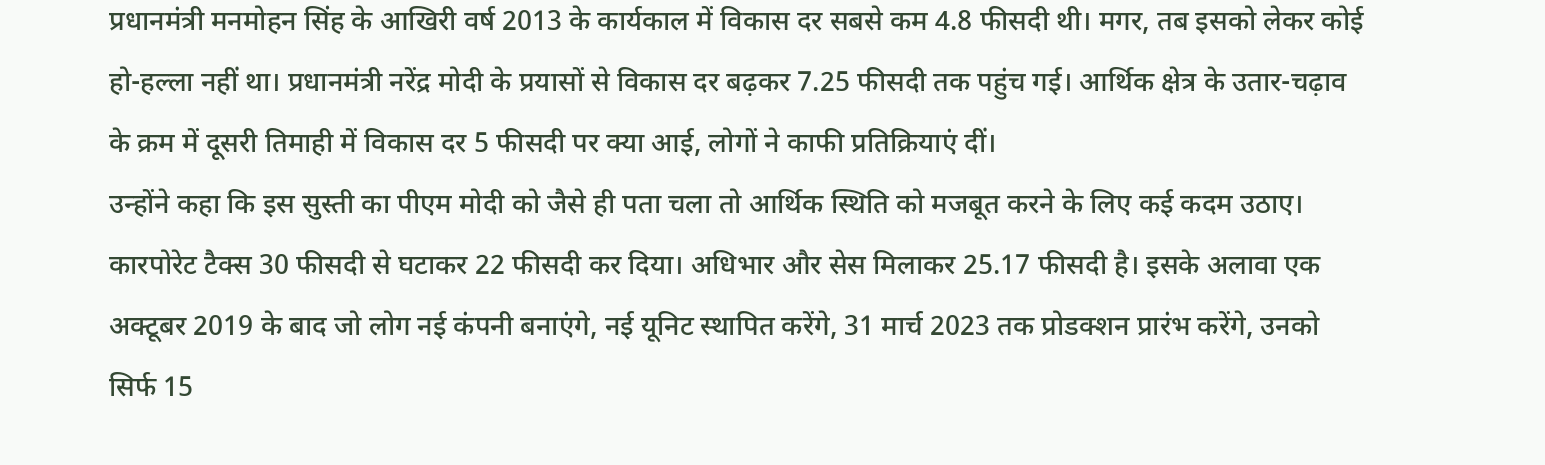प्रधानमंत्री मनमोहन सिंह के आखिरी वर्ष 2013 के कार्यकाल में विकास दर सबसे कम 4.8 फीसदी थी। मगर, तब इसको लेकर कोई हो-हल्ला नहीं था। प्रधानमंत्री नरेंद्र मोदी के प्रयासों से विकास दर बढ़कर 7.25 फीसदी तक पहुंच गई। आर्थिक क्षेत्र के उतार-चढ़ाव के क्रम में दूसरी तिमाही में विकास दर 5 फीसदी पर क्या आई, लोगों ने काफी प्रतिक्रियाएं दीं।
उन्होंने कहा कि इस सुस्ती का पीएम मोदी को जैसे ही पता चला तो आर्थिक स्थिति को मजबूत करने के लिए कई कदम उठाए। कारपोरेट टैक्स 30 फीसदी से घटाकर 22 फीसदी कर दिया। अधिभार और सेस मिलाकर 25.17 फीसदी है। इसके अलावा एक अक्टूबर 2019 के बाद जो लोग नई कंपनी बनाएंगे, नई यूनिट स्थापित करेंगे, 31 मार्च 2023 तक प्रोडक्शन प्रारंभ करेंगे, उनको सिर्फ 15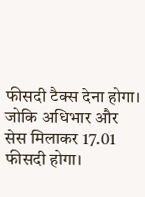फीसदी टैक्स देना होगा। जोकि अधिभार और सेस मिलाकर 17.01 फीसदी होगा।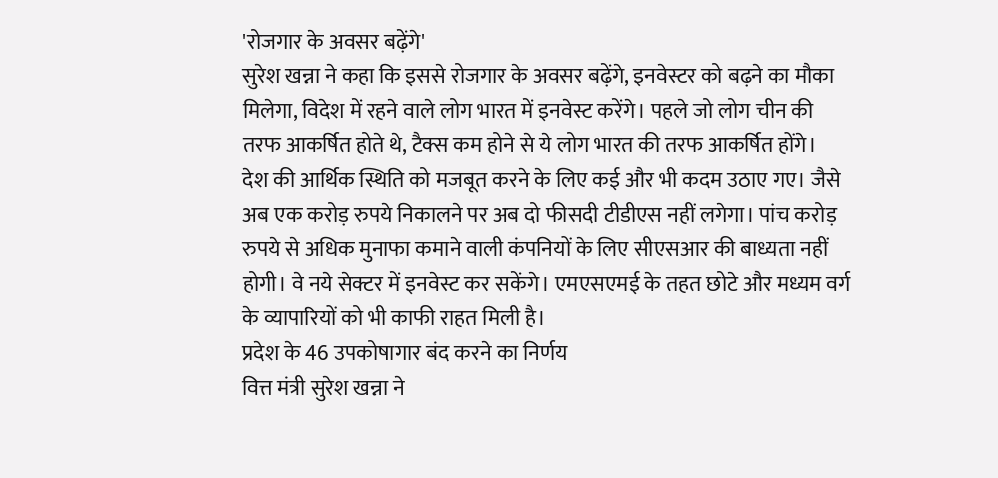'रोजगार के अवसर बढ़ेंगे'
सुरेश खन्ना ने कहा कि इससे रोजगार के अवसर बढ़ेंगे, इनवेस्टर को बढ़ने का मौका मिलेगा, विदेश में रहने वाले लोग भारत में इनवेस्ट करेंगे। पहले जो लोग चीन की तरफ आकर्षित होते थे, टैक्स कम होने से ये लोग भारत की तरफ आकर्षित होंगे।
देश की आर्थिक स्थिति को मजबूत करने के लिए कई और भी कदम उठाए गए। जैसे अब एक करोड़ रुपये निकालने पर अब दो फीसदी टीडीएस नहीं लगेगा। पांच करोड़ रुपये से अधिक मुनाफा कमाने वाली कंपनियों के लिए सीएसआर की बाध्यता नहीं होगी। वे नये सेक्टर में इनवेस्ट कर सकेंगे। एमएसएमई के तहत छोटे और मध्यम वर्ग के व्यापारियों को भी काफी राहत मिली है।
प्रदेश के 46 उपकोषागार बंद करने का निर्णय
वित्त मंत्री सुरेश खन्ना ने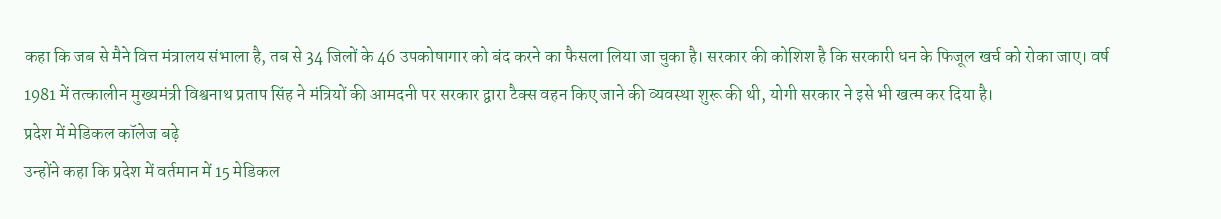कहा कि जब से मैने वित्त मंत्रालय संभाला है, तब से 34 जिलों के 46 उपकोषागार को बंद करने का फैसला लिया जा चुका है। सरकार की कोशिश है कि सरकारी धन के फिजूल खर्च को रोका जाए। वर्ष 1981 में तत्कालीन मुख्यमंत्री विश्वनाथ प्रताप सिंह ने मंत्रियों की आमदनी पर सरकार द्वारा टैक्स वहन किए जाने की व्यवस्था शुरू की थी, योगी सरकार ने इसे भी खत्म कर दिया है।
प्रदेश में मेडिकल कॉलेज बढ़े
उन्होंने कहा कि प्रदेश में वर्तमान में 15 मेडिकल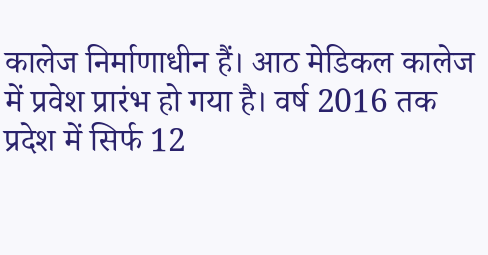कालेज निर्माणाधीन हैं। आठ मेडिकल कालेज में प्रवेश प्रारंभ हो गया है। वर्ष 2016 तक प्रदेश में सिर्फ 12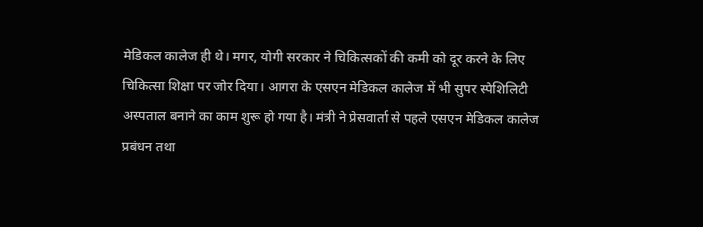मेडिकल कालेज ही थे। मगर, योगी सरकार ने चिकित्सकों की कमी को दूर करने के लिए चिकित्सा शिक्षा पर जोर दिया। आगरा के एसएन मेडिकल कालेज में भी सुपर स्पेशिलिटी अस्पताल बनाने का काम शुरू हो गया है। मंत्री ने प्रेसवार्ता से पहले एसएन मेडिकल कालेज प्रबंधन तथा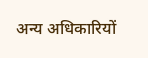अन्य अधिकारियों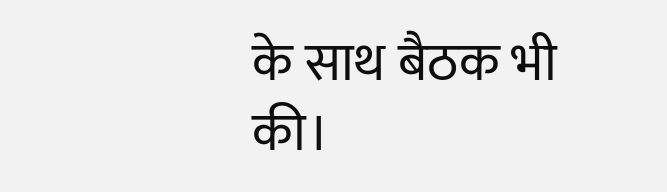के साथ बैठक भी की।